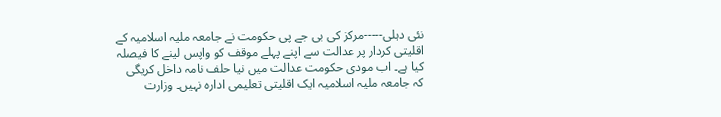نئی دہلی-----مرکز کی بی جے پی حکومت نے جامعہ ملیہ اسلامیہ کے اقلیتی کردار پر عدالت سے اپنے پہلے موقف کو واپس لینے کا فیصلہ کیا ہے۔ اب مودی حکومت عدالت میں نیا حلف نامہ داخل کریگی کہ جامعہ ملیہ اسلامیہ ایک اقلیتی تعلیمی ادارہ نہیں۔ وزارت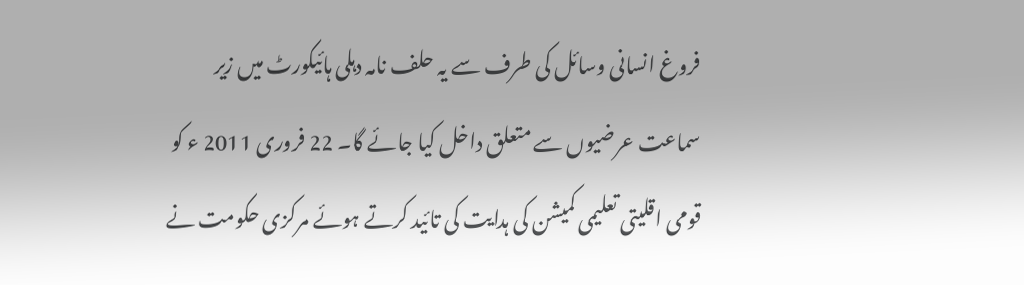فروغ انسانی وسائل کی طرف سے یہ حلف نامہ دہلی ہائیکورٹ میں زیر سماعت عرضیوں سے متعلق داخل کیا جائے گا۔ 22 فروری 2011 ء کو قومی اقلیتی تعلیمی کمیشن کی ہدایت کی تائید کرتے ہوئے مرکزی حکومت نے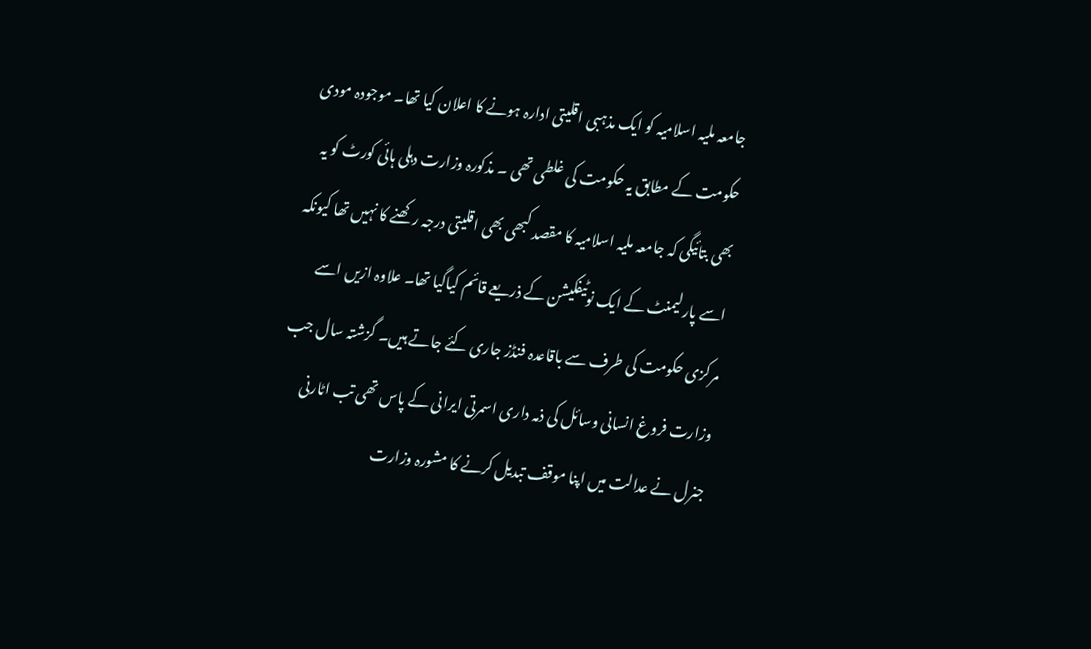جامعہ ملیہ اسلامیہ کو ایک مذہبی اقلیتی ادارہ ہونے کا اعلان کیا تھا۔ موجودہ مودی حکومت کے مطابق یہ حکومت کی غلطی تھی ۔ مذکورہ وزارت دہلی ہائی کورٹ کو یہ بھی بتائیگی کہ جامعہ ملیہ اسلامیہ کا مقصد کبھی بھی اقلیتی درجہ رکھنے کا نہیں تھا کیونکہ اسے پارلیمنٹ کے ایک نوٹیفکیشن کے ذریعے قائم کیاگیا تھا۔ علاوہ ازیں اسے مرکزی حکومت کی طرف سے باقاعدہ فنڈز جاری کئے جاتے ہیں۔ گزشتہ سال جب وزارت فروغ انسانی وسائل کی ذمہ داری اسمرتی ایرانی کے پاس تھی تب اٹارنی جنرل نے عدالت میں اپنا موقف تبدیل کرنے کا مشورہ وزارت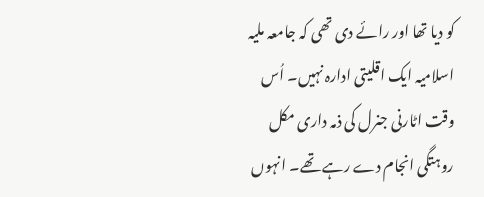کو دیا تھا اور رائے دی تھی کہ جامعہ ملیہ اسلامیہ ایک اقلیتی ادارہ نہیں۔ اُس وقت اٹارنی جنرل کی ذمہ داری مکل روہتگی انجام دے رہے تھے۔ انہوں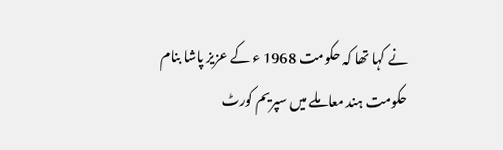نے کہا تھا کہ حکومت 1968 ء کے عزیز پاشا بنام حکومت ہند معاملے میں سپریم کورٹ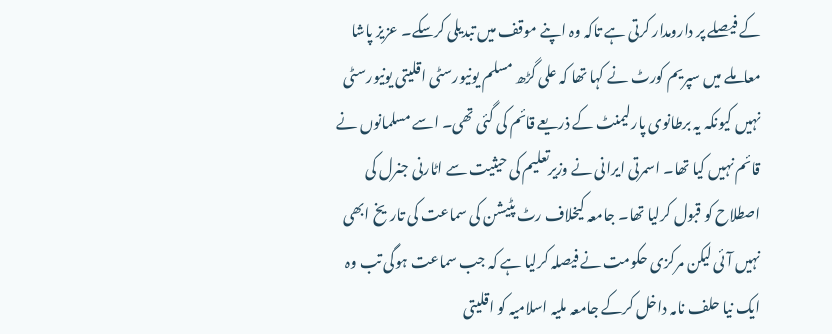کے فیصلے پر دارومدار کرتی ہے تاکہ وہ اپنے موقف میں تبدیلی کرسکے۔ عزیز پاشا معاملے میں سپریم کورٹ نے کہا تھا کہ علی گڑھ مسلم یونیورسٹی اقلیتی یونیورسٹی نہیں کیونکہ یہ برطانوی پارلیمنٹ کے ذریعے قائم کی گئی تھی۔ اسے مسلمانوں نے قائم نہیں کیا تھا۔ اسمرتی ایرانی نے وزیرتعلیم کی حیثیت سے اٹارنی جنرل کی اصطلاح کو قبول کرلیا تھا۔ جامعہ کیخلاف رٹ پٹیشن کی سماعت کی تاریخ ابھی نہیں آئی لیکن مرکزی حکومت نے فیصلہ کرلیا ہے کہ جب سماعت ہوگی تب وہ ایک نیا حلف نامہ داخل کرکے جامعہ ملیہ اسلامیہ کو اقلیتی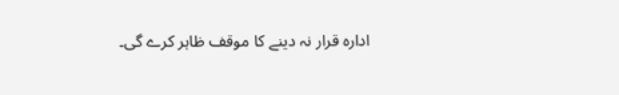ادارہ قرار نہ دینے کا موقف ظاہر کرے گی۔